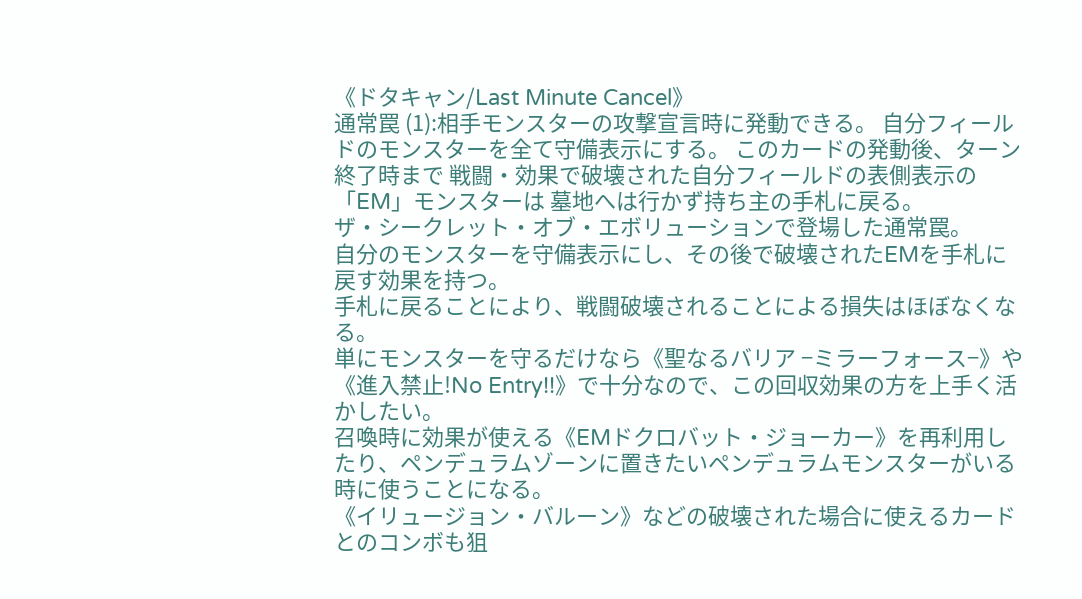《ドタキャン/Last Minute Cancel》
通常罠 (1):相手モンスターの攻撃宣言時に発動できる。 自分フィールドのモンスターを全て守備表示にする。 このカードの発動後、ターン終了時まで 戦闘・効果で破壊された自分フィールドの表側表示の「EM」モンスターは 墓地へは行かず持ち主の手札に戻る。
ザ・シークレット・オブ・エボリューションで登場した通常罠。
自分のモンスターを守備表示にし、その後で破壊されたEMを手札に戻す効果を持つ。
手札に戻ることにより、戦闘破壊されることによる損失はほぼなくなる。
単にモンスターを守るだけなら《聖なるバリア −ミラーフォース−》や《進入禁止!No Entry!!》で十分なので、この回収効果の方を上手く活かしたい。
召喚時に効果が使える《EMドクロバット・ジョーカー》を再利用したり、ペンデュラムゾーンに置きたいペンデュラムモンスターがいる時に使うことになる。
《イリュージョン・バルーン》などの破壊された場合に使えるカードとのコンボも狙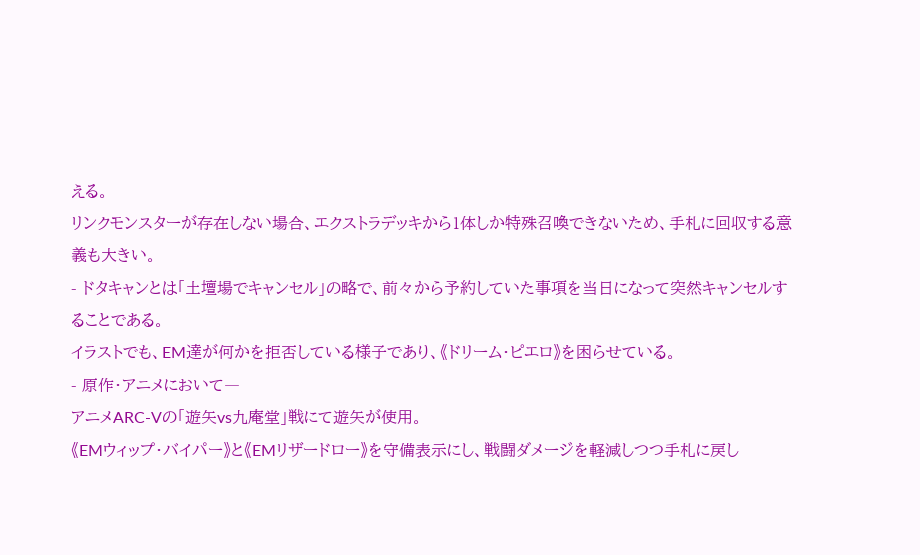える。
リンクモンスターが存在しない場合、エクストラデッキから1体しか特殊召喚できないため、手札に回収する意義も大きい。
- ドタキャンとは「土壇場でキャンセル」の略で、前々から予約していた事項を当日になって突然キャンセルすることである。
イラストでも、EM達が何かを拒否している様子であり、《ドリーム・ピエロ》を困らせている。
- 原作・アニメにおいて―
アニメARC-Vの「遊矢vs九庵堂」戦にて遊矢が使用。
《EMウィップ・バイパー》と《EMリザードロー》を守備表示にし、戦闘ダメージを軽減しつつ手札に戻し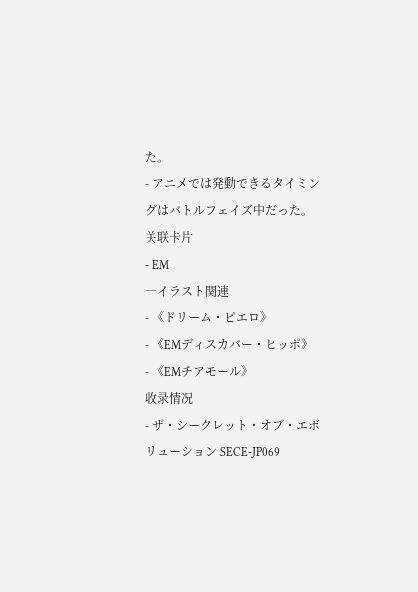た。
- アニメでは発動できるタイミングはバトルフェイズ中だった。
关联卡片
- EM
―イラスト関連
- 《ドリーム・ピエロ》
- 《EMディスカバー・ヒッポ》
- 《EMチアモール》
收录情况
- ザ・シークレット・オブ・エボリューション SECE-JP069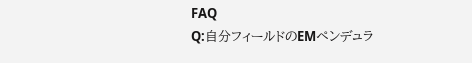FAQ
Q:自分フィールドのEMペンデュラ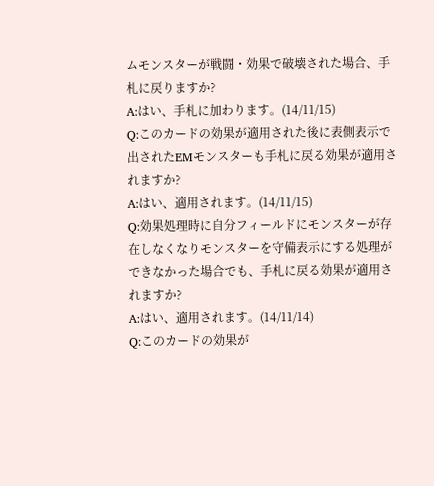ムモンスターが戦闘・効果で破壊された場合、手札に戻りますか?
A:はい、手札に加わります。(14/11/15)
Q:このカードの効果が適用された後に表側表示で出されたEMモンスターも手札に戻る効果が適用されますか?
A:はい、適用されます。(14/11/15)
Q:効果処理時に自分フィールドにモンスターが存在しなくなりモンスターを守備表示にする処理ができなかった場合でも、手札に戻る効果が適用されますか?
A:はい、適用されます。(14/11/14)
Q:このカードの効果が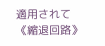適用されて《縮退回路》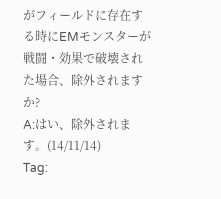がフィールドに存在する時にEMモンスターが戦闘・効果で破壊された場合、除外されますか?
A:はい、除外されます。(14/11/14)
Tag: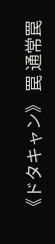《ドタキャン》 罠 通常罠